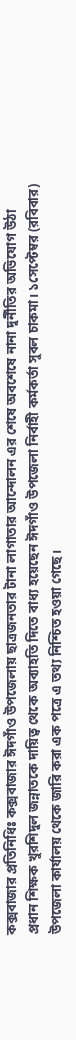কক্সবাজার প্রতিনিধিঃ কক্সবাজার ঈদগাঁও উপজেলায় ছাত্রজনতার টানা লাগাতার আন্দোলন এর শেষে অবশেষে নানা দুর্নীতির অভিযোগ উঠা প্রধান শিক্ষক খুরশিদুল জন্নাতকে দায়িত্ব থেকে অব্যাহতি দিতে বাধ্য হয়েছেন ঈদগাঁও উপজেলা নির্বাহী কর্মকর্তা সুবল চাকমা। ১সেপ্টেম্বর (রবিবার) উপজেলা কার্যালয় থেকে জারি করা এক পত্রে এ তথ্য নিশ্চিত হওয়া গেছে।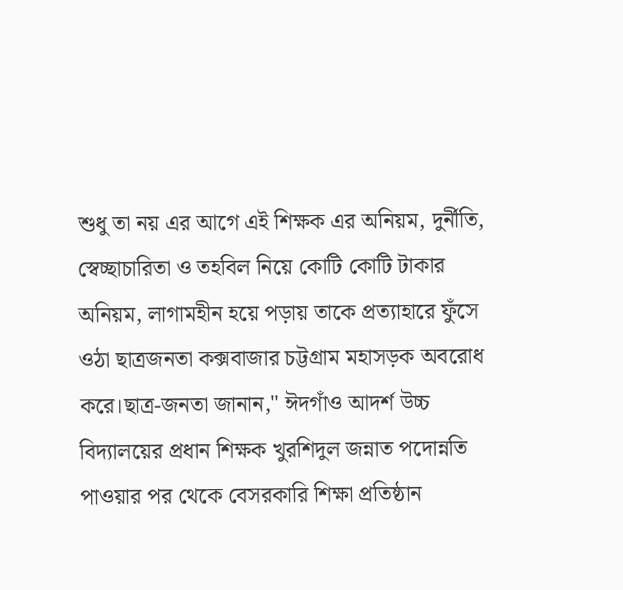শুধু তা নয় এর আগে এই শিক্ষক এর অনিয়ম, দুর্নীতি, স্বেচ্ছাচারিতা ও তহবিল নিয়ে কোটি কোটি টাকার অনিয়ম, লাগামহীন হয়ে পড়ায় তাকে প্রত্যাহারে ফুঁসে ওঠা ছাত্রজনতা কক্সবাজার চট্টগ্রাম মহাসড়ক অবরোধ করে।ছাত্র-জনতা জানান," ঈদগাঁও আদর্শ উচ্চ বিদ্যালয়ের প্রধান শিক্ষক খুরশিদুল জন্নাত পদোন্নতি পাওয়ার পর থেকে বেসরকারি শিক্ষা প্রতিষ্ঠান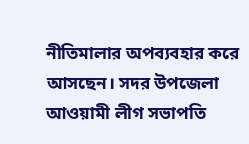নীতিমালার অপব্যবহার করে আসছেন। সদর উপজেলা আওয়ামী লীগ সভাপতি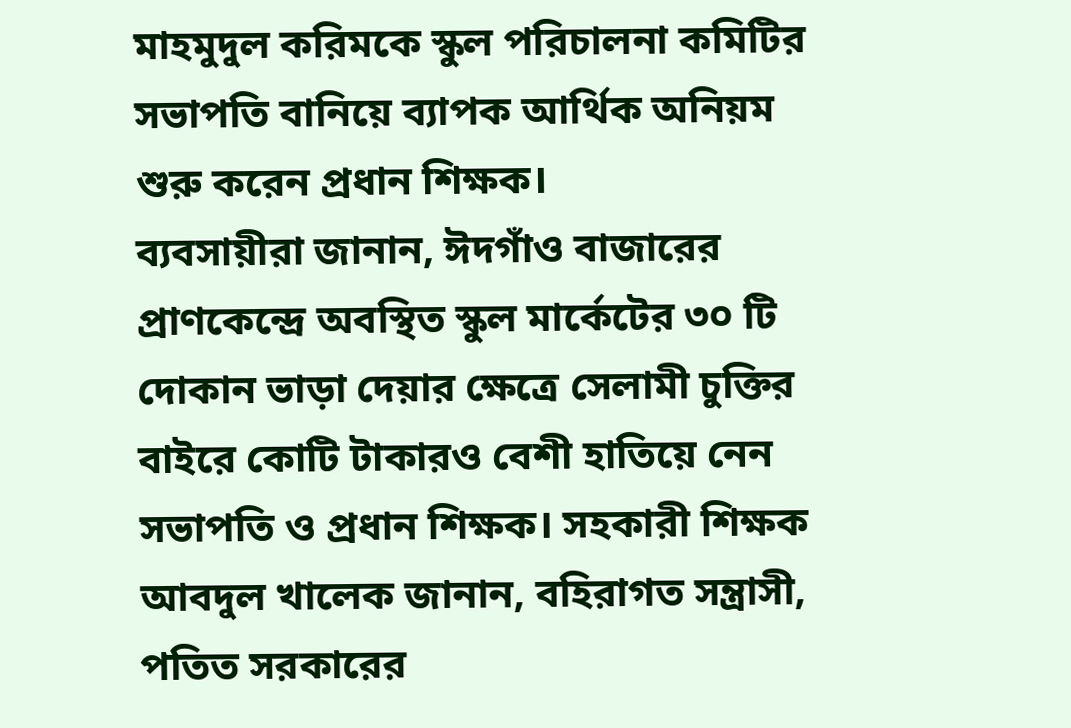মাহমুদুল করিমকে স্কুল পরিচালনা কমিটির সভাপতি বানিয়ে ব্যাপক আর্থিক অনিয়ম শুরু করেন প্রধান শিক্ষক।
ব্যবসায়ীরা জানান, ঈদগাঁও বাজারের প্রাণকেন্দ্রে অবস্থিত স্কুল মার্কেটের ৩০ টি দোকান ভাড়া দেয়ার ক্ষেত্রে সেলামী চুক্তির বাইরে কোটি টাকারও বেশী হাতিয়ে নেন সভাপতি ও প্রধান শিক্ষক। সহকারী শিক্ষক আবদুল খালেক জানান, বহিরাগত সন্ত্রাসী, পতিত সরকারের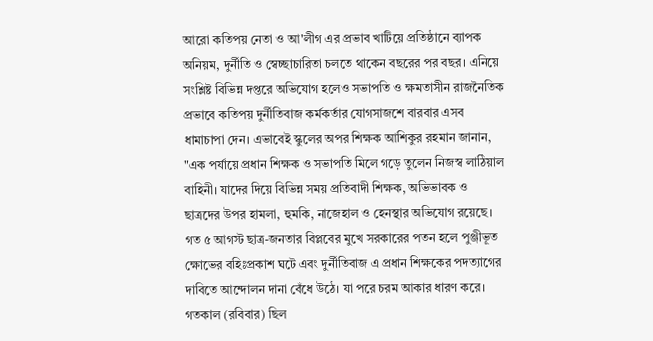আরো কতিপয় নেতা ও আ'লীগ এর প্রভাব খাটিয়ে প্রতিষ্ঠানে ব্যাপক অনিয়ম, দুর্নীতি ও স্বেচ্ছাচারিতা চলতে থাকেন বছরের পর বছর। এনিয়ে সংশ্লিষ্ট বিভিন্ন দপ্তরে অভিযোগ হলেও সভাপতি ও ক্ষমতাসীন রাজনৈতিক প্রভাবে কতিপয় দুর্নীতিবাজ কর্মকর্তার যোগসাজশে বারবার এসব ধামাচাপা দেন। এভাবেই স্কুলের অপর শিক্ষক আশিকুর রহমান জানান, "এক পর্যায়ে প্রধান শিক্ষক ও সভাপতি মিলে গড়ে তুলেন নিজস্ব লাঠিয়াল বাহিনী। যাদের দিয়ে বিভিন্ন সময় প্রতিবাদী শিক্ষক, অভিভাবক ও ছাত্রদের উপর হামলা, হুমকি, নাজেহাল ও হেনস্থার অভিযোগ রয়েছে।
গত ৫ আগস্ট ছাত্র-জনতার বিপ্লবের মুখে সরকারের পতন হলে পুঞ্জীভূত ক্ষোভের বহিঃপ্রকাশ ঘটে এবং দুর্নীতিবাজ এ প্রধান শিক্ষকের পদত্যাগের দাবিতে আন্দোলন দানা বেঁধে উঠে। যা পরে চরম আকার ধারণ করে। গতকাল (রবিবার) ছিল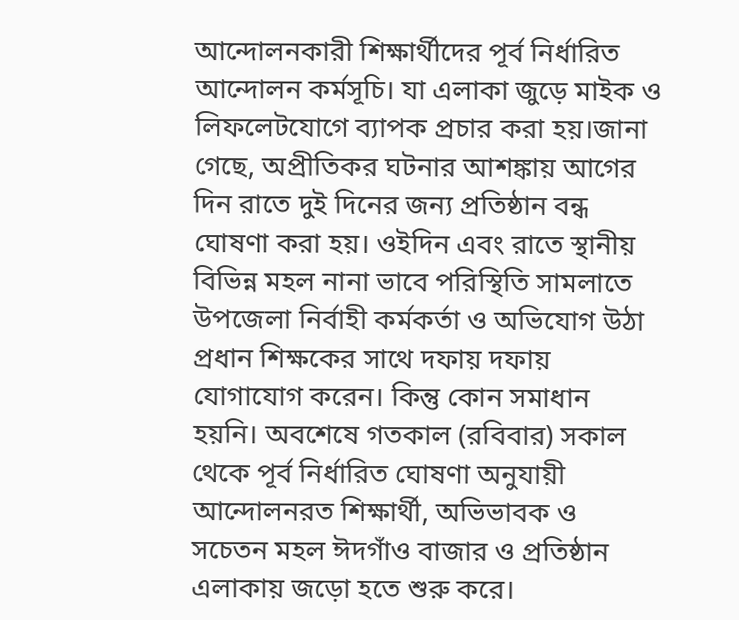আন্দোলনকারী শিক্ষার্থীদের পূর্ব নির্ধারিত আন্দোলন কর্মসূচি। যা এলাকা জুড়ে মাইক ও লিফলেটযোগে ব্যাপক প্রচার করা হয়।জানা গেছে, অপ্রীতিকর ঘটনার আশঙ্কায় আগের দিন রাতে দুই দিনের জন্য প্রতিষ্ঠান বন্ধ ঘোষণা করা হয়। ওইদিন এবং রাতে স্থানীয় বিভিন্ন মহল নানা ভাবে পরিস্থিতি সামলাতে উপজেলা নির্বাহী কর্মকর্তা ও অভিযোগ উঠা প্রধান শিক্ষকের সাথে দফায় দফায় যোগাযোগ করেন। কিন্তু কোন সমাধান হয়নি। অবশেষে গতকাল (রবিবার) সকাল থেকে পূর্ব নির্ধারিত ঘোষণা অনুযায়ী আন্দোলনরত শিক্ষার্থী, অভিভাবক ও সচেতন মহল ঈদগাঁও বাজার ও প্রতিষ্ঠান এলাকায় জড়ো হতে শুরু করে।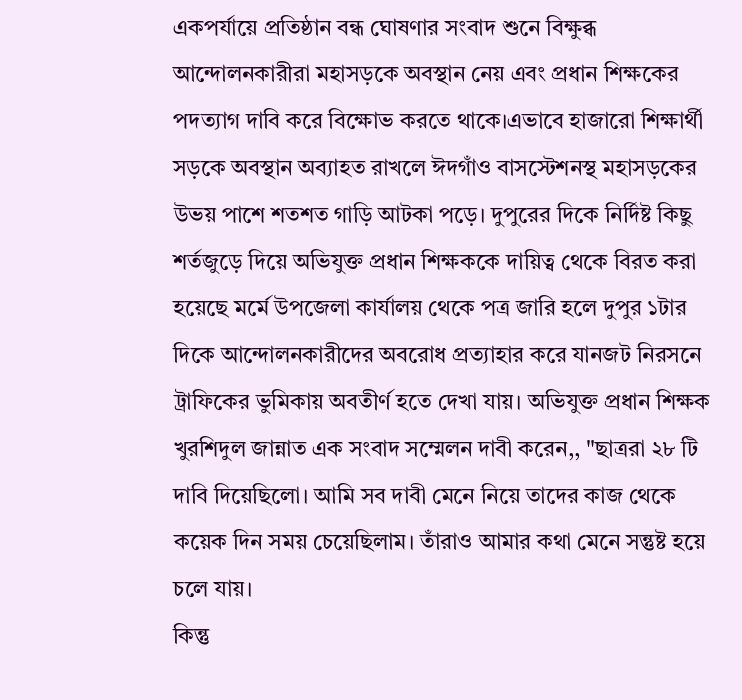একপর্যায়ে প্রতিষ্ঠান বন্ধ ঘোষণার সংবাদ শুনে বিক্ষুব্ধ আন্দোলনকারীরা মহাসড়কে অবস্থান নেয় এবং প্রধান শিক্ষকের পদত্যাগ দাবি করে বিক্ষোভ করতে থাকে।এভাবে হাজারো শিক্ষার্থী সড়কে অবস্থান অব্যাহত রাখলে ঈদগাঁও বাসস্টেশনস্থ মহাসড়কের উভয় পাশে শতশত গাড়ি আটকা পড়ে। দুপুরের দিকে নির্দিষ্ট কিছু শর্তজুড়ে দিয়ে অভিযুক্ত প্রধান শিক্ষককে দায়িত্ব থেকে বিরত করা হয়েছে মর্মে উপজেলা কার্যালয় থেকে পত্র জারি হলে দুপুর ১টার দিকে আন্দোলনকারীদের অবরোধ প্রত্যাহার করে যানজট নিরসনে ট্রাফিকের ভুমিকায় অবতীর্ণ হতে দেখা যায়। অভিযুক্ত প্রধান শিক্ষক খুরশিদুল জান্নাত এক সংবাদ সম্মেলন দাবী করেন,, "ছাত্ররা ২৮ টি দাবি দিয়েছিলো। আমি সব দাবী মেনে নিয়ে তাদের কাজ থেকে কয়েক দিন সময় চেয়েছিলাম। তাঁরাও আমার কথা মেনে সন্তুষ্ট হয়ে চলে যায়।
কিন্তু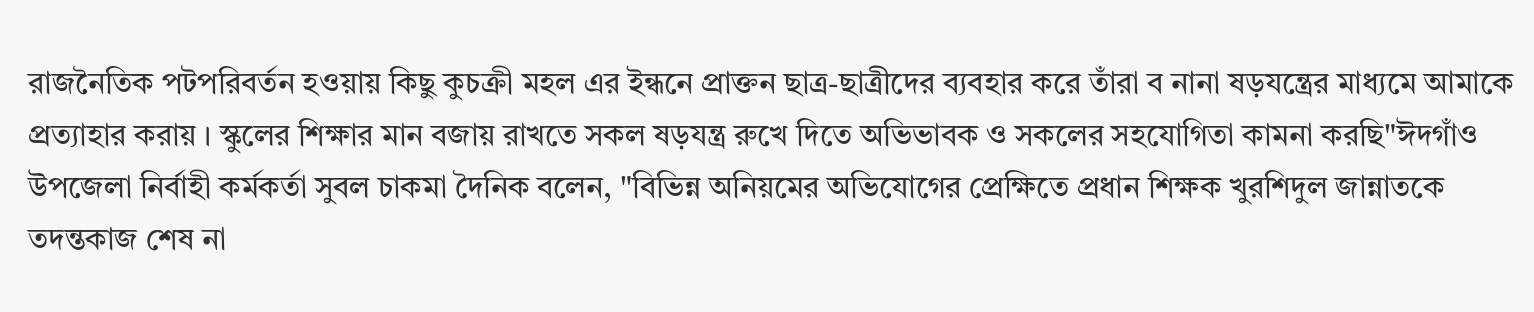রাজনৈতিক পটপরিবর্তন হওয়ায় কিছু কুচক্রী মহল এর ইন্ধনে প্রাক্তন ছাত্র-ছাত্রীদের ব্যবহার করে তাঁরা ব নানা ষড়যন্ত্রের মাধ্যমে আমাকে প্রত্যাহার করায় । স্কুলের শিক্ষার মান বজায় রাখতে সকল ষড়যন্ত্র রুখে দিতে অভিভাবক ও সকলের সহযোগিতা কামনা করছি"ঈদগাঁও উপজেলা নির্বাহী কর্মকর্তা সুবল চাকমা দৈনিক বলেন, "বিভিন্ন অনিয়মের অভিযোগের প্রেক্ষিতে প্রধান শিক্ষক খুরশিদুল জান্নাতকে তদন্তকাজ শেষ না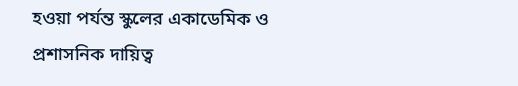হওয়া পর্যন্ত স্কুলের একাডেমিক ও প্রশাসনিক দায়িত্ব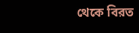থেকে বিরত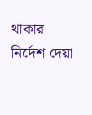থাকার নির্দেশ দেয়া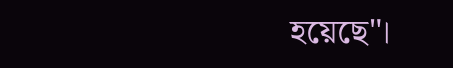হয়েছে"।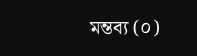মন্তব্য (০)